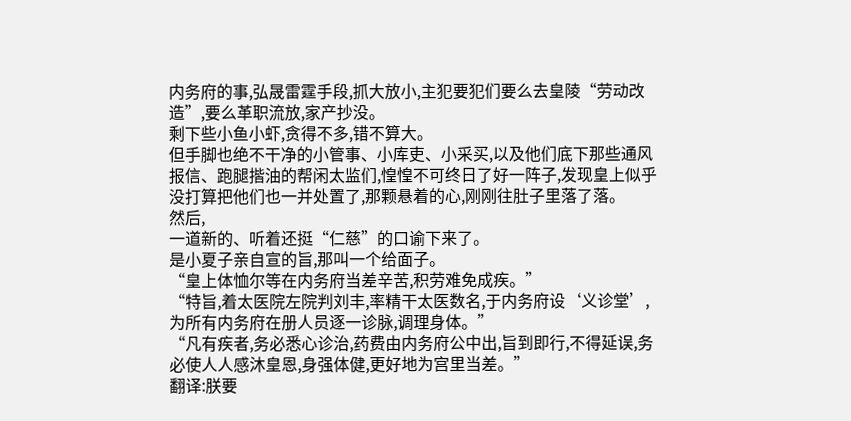内务府的事,弘晟雷霆手段,抓大放小,主犯要犯们要么去皇陵“劳动改造”,要么革职流放,家产抄没。
剩下些小鱼小虾,贪得不多,错不算大。
但手脚也绝不干净的小管事、小库吏、小采买,以及他们底下那些通风报信、跑腿揩油的帮闲太监们,惶惶不可终日了好一阵子,发现皇上似乎没打算把他们也一并处置了,那颗悬着的心,刚刚往肚子里落了落。
然后,
一道新的、听着还挺“仁慈”的口谕下来了。
是小夏子亲自宣的旨,那叫一个给面子。
“皇上体恤尔等在内务府当差辛苦,积劳难免成疾。”
“特旨,着太医院左院判刘丰,率精干太医数名,于内务府设‘义诊堂’,为所有内务府在册人员逐一诊脉,调理身体。”
“凡有疾者,务必悉心诊治,药费由内务府公中出,旨到即行,不得延误,务必使人人感沐皇恩,身强体健,更好地为宫里当差。”
翻译:朕要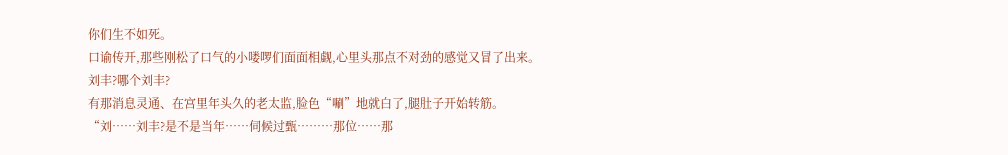你们生不如死。
口谕传开,那些刚松了口气的小喽啰们面面相觑,心里头那点不对劲的感觉又冒了出来。
刘丰?哪个刘丰?
有那消息灵通、在宫里年头久的老太监,脸色“唰”地就白了,腿肚子开始转筋。
“刘……刘丰?是不是当年……伺候过甄………那位……那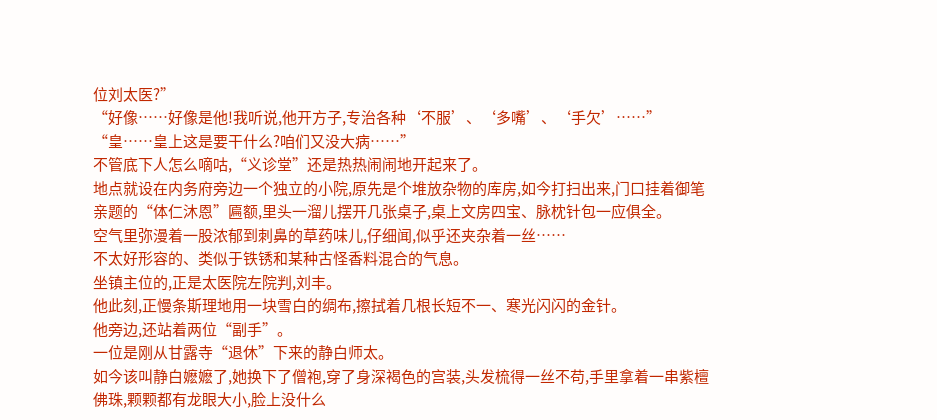位刘太医?”
“好像……好像是他!我听说,他开方子,专治各种‘不服’、‘多嘴’、‘手欠’……”
“皇……皇上这是要干什么?咱们又没大病……”
不管底下人怎么嘀咕,“义诊堂”还是热热闹闹地开起来了。
地点就设在内务府旁边一个独立的小院,原先是个堆放杂物的库房,如今打扫出来,门口挂着御笔亲题的“体仁沐恩”匾额,里头一溜儿摆开几张桌子,桌上文房四宝、脉枕针包一应俱全。
空气里弥漫着一股浓郁到刺鼻的草药味儿,仔细闻,似乎还夹杂着一丝……
不太好形容的、类似于铁锈和某种古怪香料混合的气息。
坐镇主位的,正是太医院左院判,刘丰。
他此刻,正慢条斯理地用一块雪白的绸布,擦拭着几根长短不一、寒光闪闪的金针。
他旁边,还站着两位“副手”。
一位是刚从甘露寺“退休”下来的静白师太。
如今该叫静白嬷嬷了,她换下了僧袍,穿了身深褐色的宫装,头发梳得一丝不苟,手里拿着一串紫檀佛珠,颗颗都有龙眼大小,脸上没什么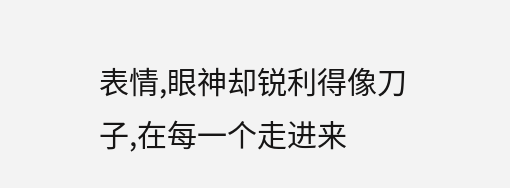表情,眼神却锐利得像刀子,在每一个走进来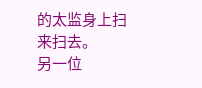的太监身上扫来扫去。
另一位